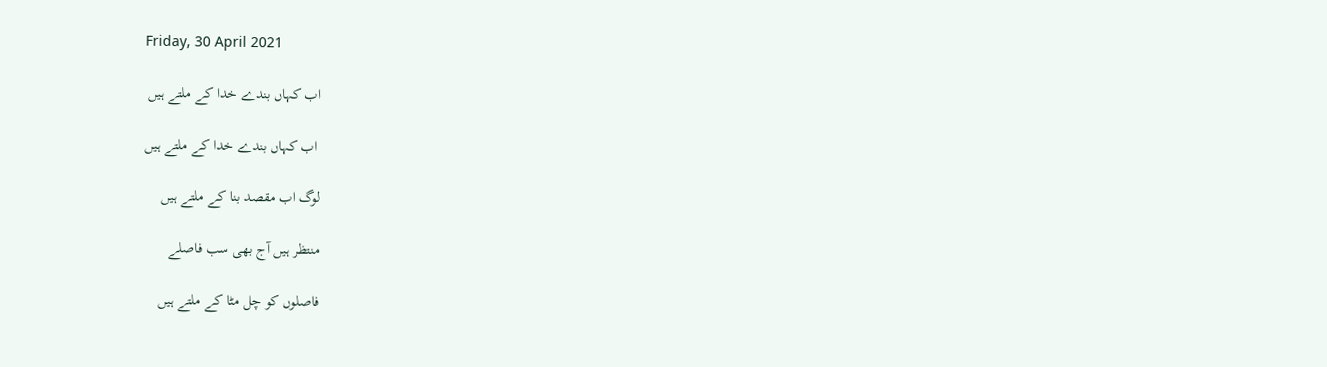Friday, 30 April 2021

اب کہاں بندے خدا کے ملتے ہیں

 اب کہاں بندے خدا کے ملتے ہیں

لوگ اب مقصد بنا کے ملتے ہیں

منتظر ہیں آج بھی سب فاصلے

فاصلوں کو چل مٹا کے ملتے ہیں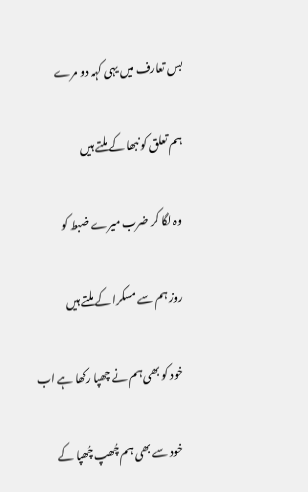بس تعارف میں یہی کہہ دو مرے

ہم تعلق کو نبھا کے ملتے ہیں

وہ لگا کر ضرب میرے ضبط کو

روز ہم سے مسکرا کے ملتے ہیں

خود کو بھی ہم نے چھپا رکھا ہے اب

خود سے بھی ہم چُھپ چُھپا کے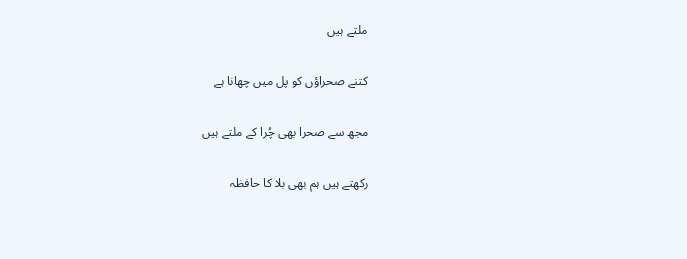ملتے ہیں

کتنے صحراؤں کو پل میں چھانا ہے

مجھ سے صحرا بھی چُرا کے ملتے ہیں

رکھتے ہیں ہم بھی بلا کا حافظہ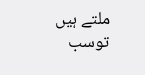ملتے ہیں توسب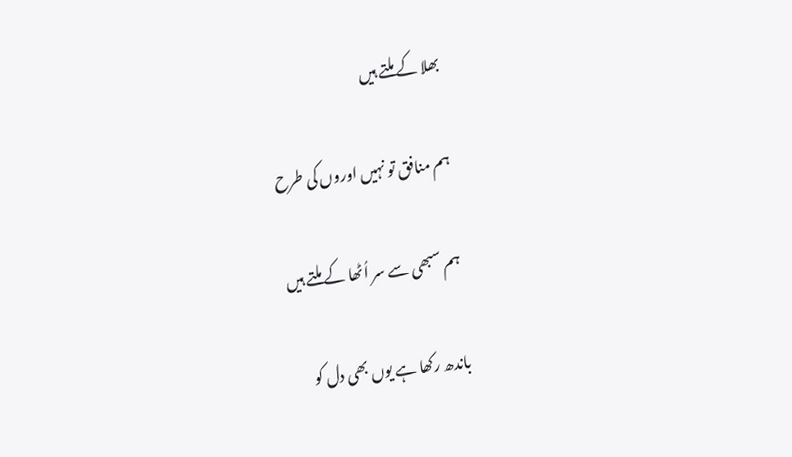بھلا کے ملتے ہیں

ہم منافق تو نہیں اوروں کی طرح

ہم سبھی سے سر اُٹھا کے ملتے ہیں

باندھ رکھا ہے یوں بھی دل کو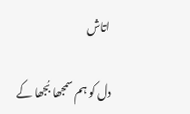اتاش

دل کو ہم سمجھا بُجھا کے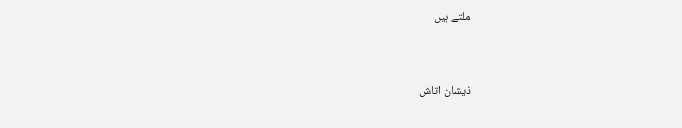ملتے ہیں


ذیشان اتاش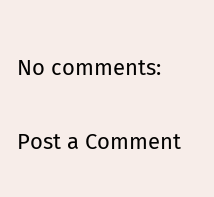No comments:

Post a Comment